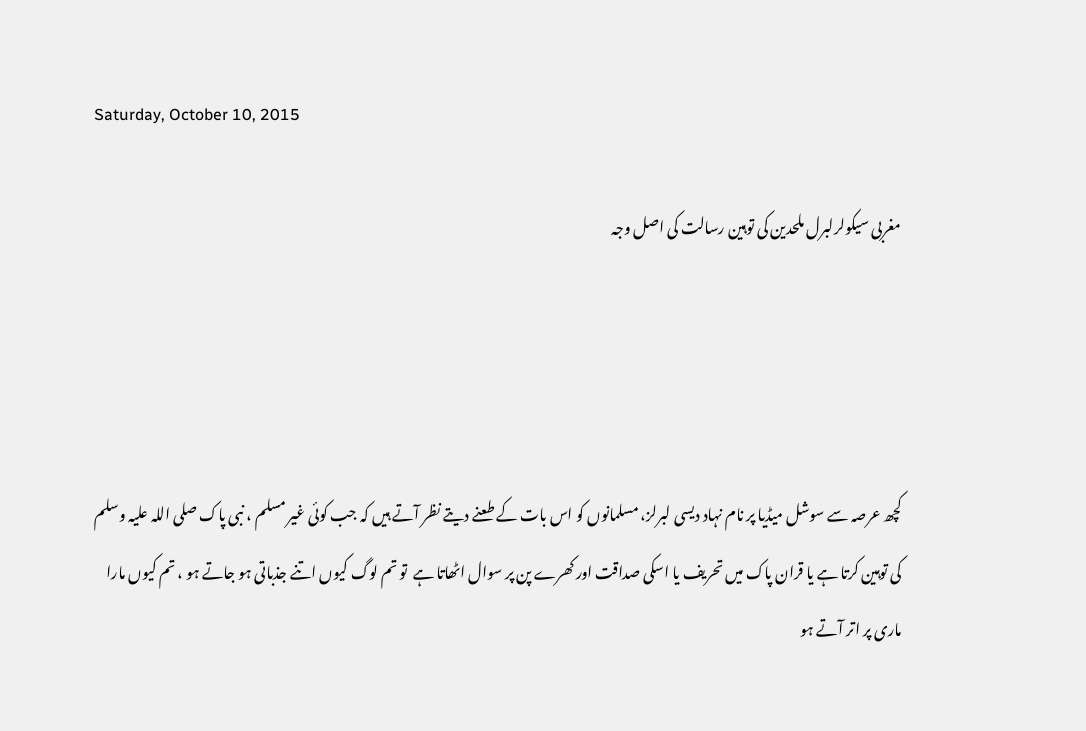Saturday, October 10, 2015

مغربی سیکولرلبرل ملحدین کی توہین رسالت کی اصل وجہ




کچھ عرصہ سے سوشل میڈیا پر نام نہاد دیسی لبرلز، مسلمانوں کو اس بات کے طعنے دیتے نظر آتے ہیں کہ جب کوئی غیر مسلم ، نبی پاک صلی اللہ علیہ وسلم کی توہین کرتا ہے یا قران پاک میں تحریف یا اسکی صداقت اور کھرے پن پر سوال اٹھاتا ہے  تو تم لوگ کیوں اتنے جذباتی ہو جاتے ہو ، تم کیوں مارا ماری پر اتر آتے ہو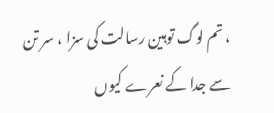، تم لوگ توہین رسالت کی سزا ، سر تن سے جدا کے نعرے کیوں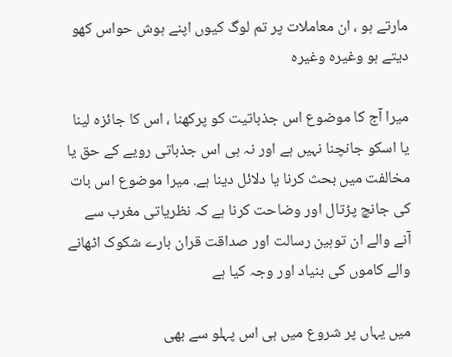مارتے ہو ، ان معاملات پر تم لوگ کیوں اپنے ہوش حواس کھو دیتے ہو وغیرہ وغیرہ

میرا آج کا موضوع اس جذباتیت کو پرکھنا ، اس کا جائزہ لینا یا اسکو جانچنا نہیں ہے اور نہ ہی اس جذباتی رویے کے حق یا مخالفت میں بحث کرنا یا دلائل دینا ہے. میرا موضوع اس بات کی جانچ پڑتال اور وضاحت کرنا ہے کہ نظریاتی مغرب سے آنے والے ان توہین رسالت اور صداقت قران بارے شکوک اٹھانے والے کاموں کی بنیاد اور وجہ کیا ہے

میں یہاں پر شروع میں ہی اس پہلو سے بھی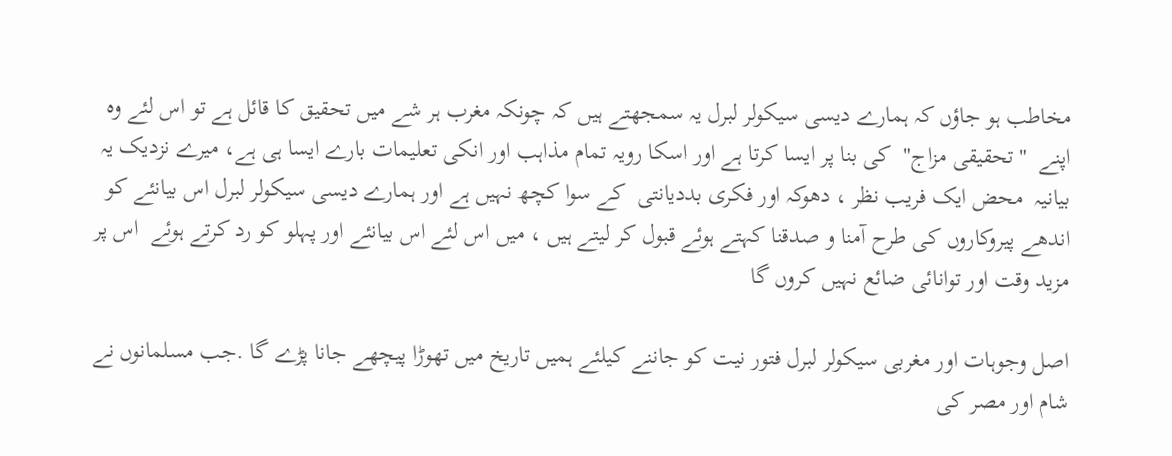مخاطب ہو جاؤں کہ ہمارے دیسی سیکولر لبرل یہ سمجھتے ہیں کہ چونکہ مغرب ہر شے میں تحقیق کا قائل ہے تو اس لئے وہ اپنے  "تحقیقی مزاج"  کی بنا پر ایسا کرتا ہے اور اسکا رویہ تمام مذاہب اور انکی تعلیمات بارے ایسا ہی ہے، میرے نزدیک یہ بیانیہ  محض ایک فریب نظر ، دھوکہ اور فکری بددیانتی  کے سوا کچھ نہیں ہے اور ہمارے دیسی سیکولر لبرل اس بیانئے کو اندھے پیروکاروں کی طرح آمنا و صدقنا کہتے ہوئے قبول کر لیتے ہیں ، میں اس لئے اس بیانئے اور پہلو کو رد کرتے ہوئے  اس پر مزید وقت اور توانائی ضائع نہیں کروں گا

اصل وجوہات اور مغربی سیکولر لبرل فتور نیت کو جاننے کیلئے ہمیں تاریخ میں تھوڑا پیچھے جانا پڑے گا .جب مسلمانوں نے شام اور مصر کی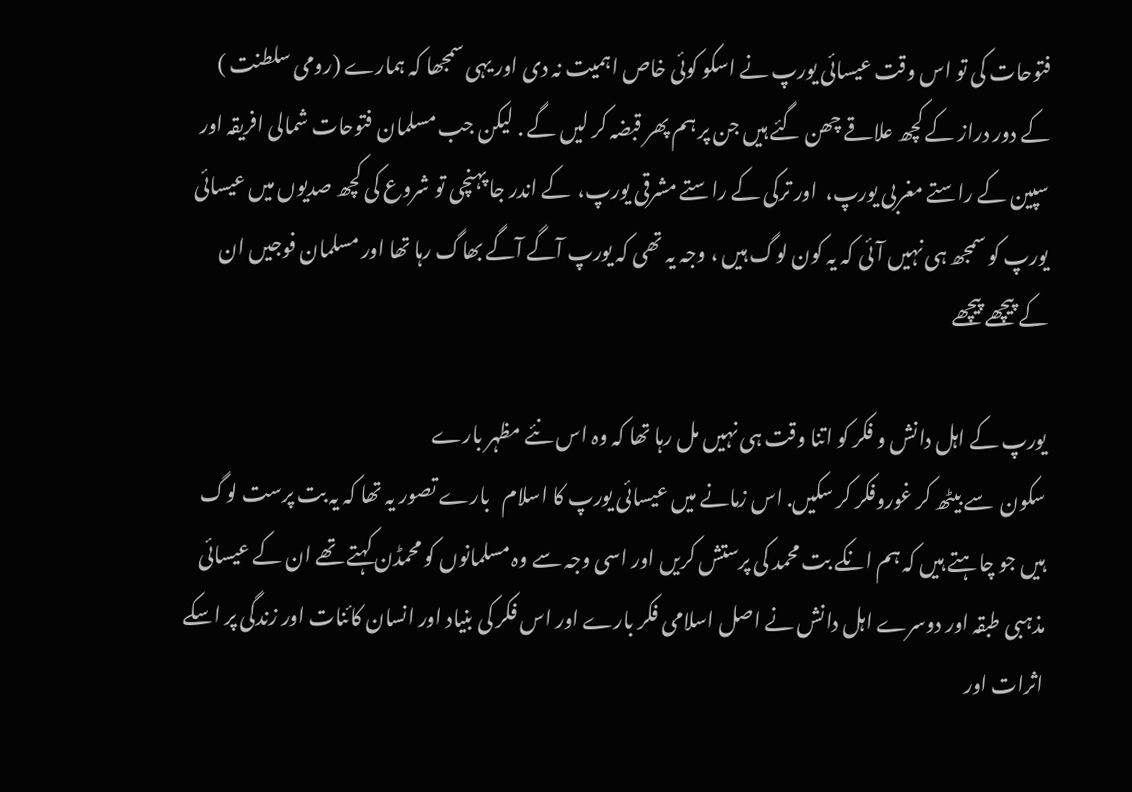فتوحات کی تو اس وقت عیسائی یورپ نے اسکو کوئی خاص اہمیت نہ دی اور یہی سمجھا کہ ہمارے (رومی سلطنت ) کے دور دراز کے کچھ علاقے چھن گئے ہیں جن پر ہم پھر قبضہ کر لیں گے . لیکن جب مسلمان فتوحات شمالی افریقہ اور سپین کے راستے مغربی یورپ،  اور ترکی کے راستے مشرقی یورپ،  کے اندر جا پہنچی تو شروع کی کچھ صدیوں میں عیسائی یورپ کو سمجھ ہی نہیں آئی کہ یہ کون لوگ ہیں ، وجہ یہ تھی کہ یورپ آگے آگے بھاگ رہا تھا اور مسلمان فوجیں ان کے پیچھے پیچھے

یورپ کے اہل دانش و فکر کو اتنا وقت ہی نہیں مل رہا تھا کہ وہ اس نئے مظہر بارے
سکون  سے بیٹھ کر غوروفکر کر سکیں. اس زمانے میں عیسائی یورپ کا اسلام   بارے تصور یہ تھا کہ یہ بت پرست لوگ ہیں جو چاہتے ہیں کہ ہم انکے بت محمد کی پرستش کریں اور اسی وجہ سے وہ مسلمانوں کو محمڈن کہتے تھے ان کے عیسائی مذہبی طبقہ اور دوسرے اہل دانش نے اصل اسلامی فکر بارے اور اس فکر کی بنیاد اور انسان کائنات اور زندگی پر اسکے اثرات اور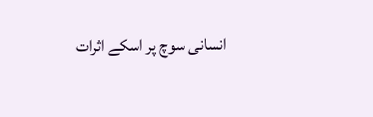انسانی سوچ پر اسکے اثرات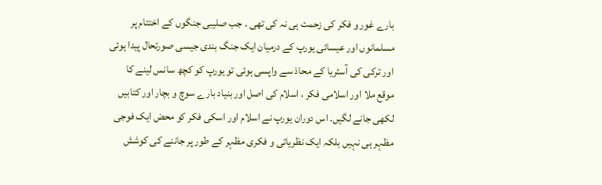بارے غور و فکر کی زحمت ہی نہ کی تھی . جب صلیبی جنگوں کے اختتام پر مسلمانوں اور عیسائی یورپ کے درمیان ایک جنگ بندی جیسی صورتحال پیدا ہوئی اور ترکی کی آسٹریا کے محاذ سے واپسی ہوئی تو یورپ کو کچھ سانس لینے کا موقع ملا اور اسلامی فکر ، اسلام کی اصل اور بنیاد بارے سوچ و بچار اور کتابیں لکھی جانے لگیں. اس دوران یورپ نے اسلام اور اسکی فکر کو محض ایک فوجی مظہر ہی نہیں بلکہ ایک نظریاتی و فکری مظہر کے طور پر جاننے کی کوشش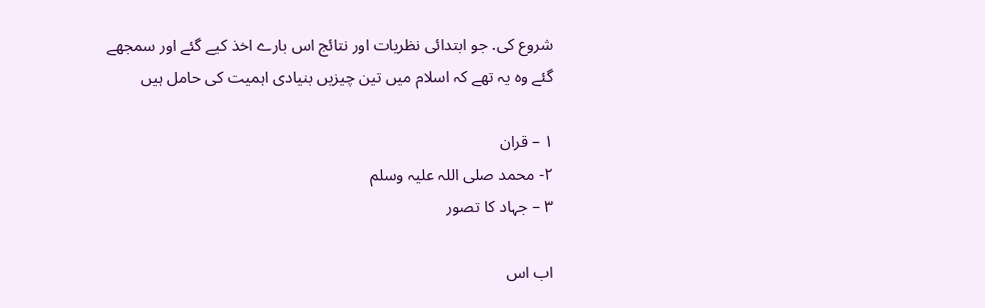شروع کی. جو ابتدائی نظریات اور نتائج اس بارے اخذ کیے گئے اور سمجھے گئے وہ یہ تھے کہ اسلام میں تین چیزیں بنیادی اہمیت کی حامل ہیں

١ – قران
٢- محمد صلی اللہ علیہ وسلم
٣ – جہاد کا تصور

اب اس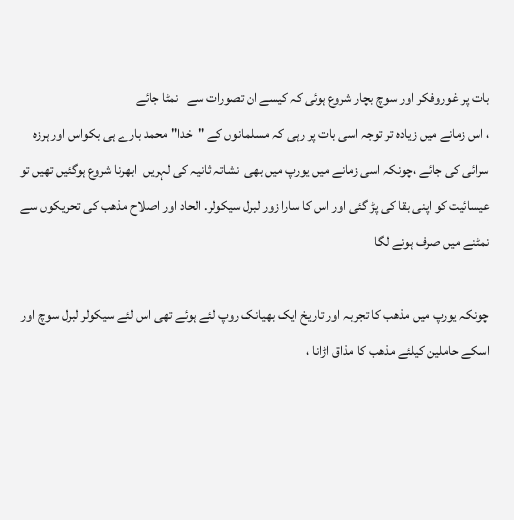بات پر غوروفکر اور سوچ بچار شروع ہوئی کہ کیسے ان تصورات سے   نمٹا جائے
، اس زمانے میں زیادہ تر توجہ اسی بات پر رہی کہ مسلمانوں کے "خدا" محمد بارے ہی بکواس اور ہرزہ سرائی کی جائے ،چونکہ اسی زمانے میں یورپ میں بھی  نشاتہ ثانیہ کی لہریں  ابھرنا شروع ہوگئیں تھیں تو عیسائیت کو اپنی بقا کی پڑ گئی اور اس کا سارا زور لبرل سیکولر. الحاد اور اصلاح مذھب کی تحریکوں سے نمٹنے میں صرف ہونے لگا

چونکہ یورپ میں مذھب کا تجربہ اور تاریخ ایک بھیانک روپ لئے ہوئے تھی اس لئے سیکولر لبرل سوچ اور اسکے حاملین کیلئے مذھب کا مذاق اڑانا ،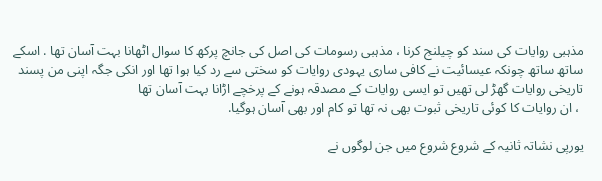مذہبی روایات کی سند کو چیلنج کرنا ، مذہبی رسومات کی اصل کی جانچ پرکھ کا سوال اٹھانا بہت آسان تھا . اسکے ساتھ ساتھ چونکہ عیسائیت نے کافی ساری یہودی روایات کو سختی سے رد کیا ہوا تھا اور انکی جگہ اپنی من پسند تاریخی روایات گھڑ لی تھیں تو ایسی روایات کے مصدقہ ہونے کے پرخچے اڑانا بہت آسان تھا
 ، ان روایات کا کوئی تاریخی ثبوت بھی نہ تھا تو کام اور بھی آسان ہوگیا.

یورپی نشاتہ ثانیہ کے شروع شروع میں جن لوگوں نے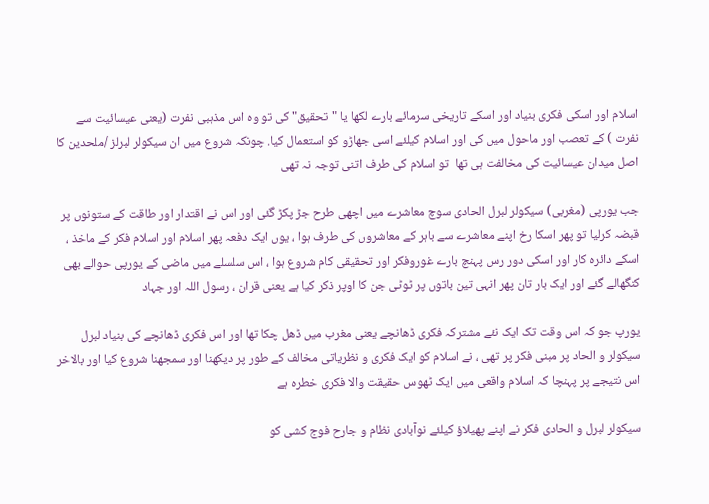اسلام اور اسکی فکری بنیاد اور اسکے تاریخی سرمائے بارے لکھا یا "تحقیق" کی تو وہ اس مذہبی نفرت (یعنی عیسائیت سے نفرت ) کے تعصب اور ماحول میں کی اور اسلام کیلئے اسی جھاڑو کو استعمال کیا. چونکہ شروع میں ان سیکولر لبرلز /ملحدین کا اصل میدان عیسائیت کی مخالفت ہی تھا  تو اسلام کی طرف اتنی توجہ نہ تھی

جب یورپی (مغربی) سیکولر لبرل الحادی سوچ معاشرے میں اچھی طرح جڑ پکڑ گئی اور اس نے اقتدار اور طاقت کے ستونوں پر قبضہ کرلیا تو پھر اسکا رخ اپنے معاشرے سے باہر کے معاشروں کی طرف ہوا ، یوں ایک دفعہ پھر اسلام اور اسلام فکر کے ماخذ ، اسکے دائرہ کار اور اسکی دور رس پہنچ بارے غوروفکر اور تحقیقی کام شروع ہوا ، اس سلسلے میں ماضی کے یورپی حوالے بھی کنگھالے گئے اور ایک بار تان پھر انہی تین باتوں پر ٹوٹی جن کا اوپر ذکر کیا ہے یعنی قران ، رسول اللہ اور جہاد

یورپ جو کہ اس وقت تک ایک نئے مشترکہ فکری ڈھانچے یعنی مغرب میں ڈھل چکا تھا اور اس فکری ڈھانچے کی بنیاد لبرل سیکولر و الحاد پر مبنی فکر پر تھی ، نے اسلام کو ایک فکری و نظریاتی مخالف کے طور پر دیکھنا اور سمجھنا شروع کیا اور بالاخر اس نتیجے پر پہنچا کہ اسلام واقعی میں ایک ٹھوس حقیقت والا فکری خطرہ ہے

سیکولر لبرل و الحادی فکر نے اپنے پھیلاؤ کیلئے نوآبادی نظام و جارح فوج کشی کو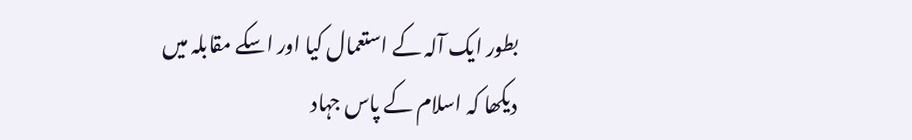بطور ایک آلہ کے استعمال کیا اور اسکے مقابلہ میں دیکھا کہ اسلام کے پاس جہاد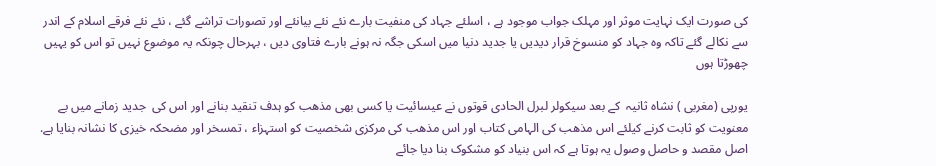کی صورت ایک نہایت موثر اور مہلک جواب موجود ہے ، اسلئے جہاد کی منفیت بارے نئے نئے بیانئے اور تصورات تراشے گئے ، نئے نئے فرقے اسلام کے اندر سے نکالے گئے تاکہ وہ جہاد کو منسوخ قرار دیدیں یا جدید دنیا میں اسکی جگہ نہ ہونے بارے فتاوی دیں ، بہرحال چونکہ یہ موضوع نہیں تو اس کو یہیں چھوڑتا ہوں

یورپی (مغربی ) نشاہ ثانیہ  کے بعد سیکولر لبرل الحادی قوتوں نے عیسائیت یا کسی بھی مذھب کو ہدف تنقید بنانے اور اس کی  جدید زمانے میں بے معنویت کو ثابت کرنے کیلئے اس مذھب کی الہامی کتاب اور اس مذھب کی مرکزی شخصیت کو استہزاء ، تمسخر اور مضحکہ خیزی کا نشانہ بنایا ہے. اصل مقصد و حاصل وصول یہ ہوتا ہے کہ اس بنیاد کو مشکوک بنا دیا جائے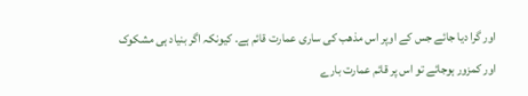اور گرا دیا جائے جس کے اوپر اس مذھب کی ساری عمارت قائم ہے. کیونکہ اگر بنیاد ہی مشکوک اور کمزور ہوجائے تو اس پر قائم عمارت بارے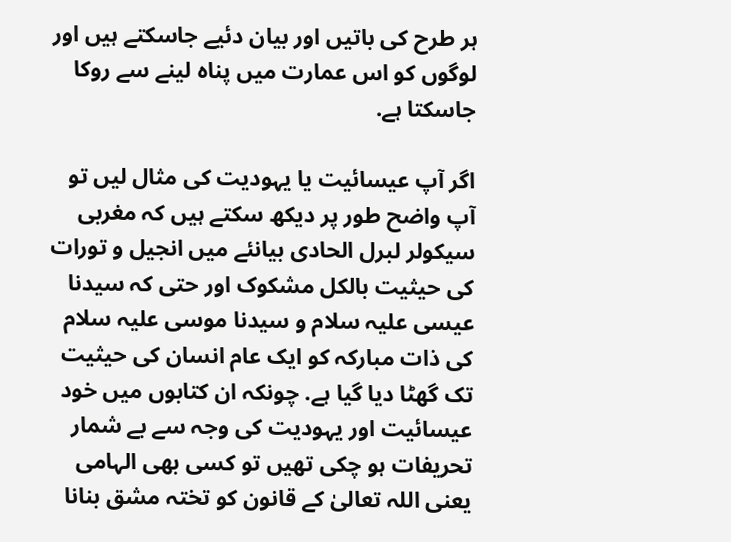ہر طرح کی باتیں اور بیان دئیے جاسکتے ہیں اور لوگوں کو اس عمارت میں پناہ لینے سے روکا جاسکتا ہے.

اگر آپ عیسائیت یا یہودیت کی مثال لیں تو آپ واضح طور پر دیکھ سکتے ہیں کہ مغربی سیکولر لبرل الحادی بیانئے میں انجیل و تورات کی حیثیت بالکل مشکوک اور حتی کہ سیدنا عیسی علیہ سلام و سیدنا موسی علیہ سلام کی ذات مبارکہ کو ایک عام انسان کی حیثیت تک گھٹا دیا گیا ہے. چونکہ ان کتابوں میں خود عیسائیت اور یہودیت کی وجہ سے بے شمار تحریفات ہو چکی تھیں تو کسی بھی الہامی یعنی اللہ تعالیٰ کے قانون کو تختہ مشق بنانا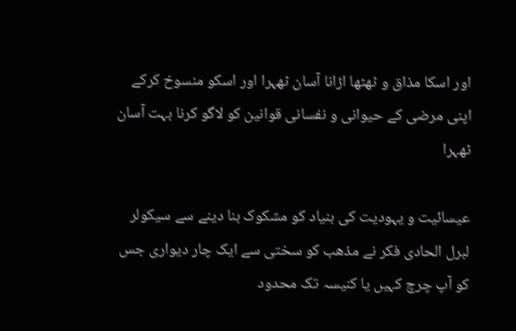اور اسکا مذاق و ٹھٹھا اڑانا آسان ٹھہرا اور اسکو منسوخ کرکے اپنی مرضی کے حیوانی و نفسانی قوانین کو لاگو کرنا بہت آسان ٹھہرا

عیسائیت و یہودیت کی بنیاد کو مشکوک بنا دینے سے سیکولر لبرل الحادی فکر نے مذھب کو سختی سے ایک چار دیواری جس کو آپ چرچ کہیں یا کنیسہ تک محدود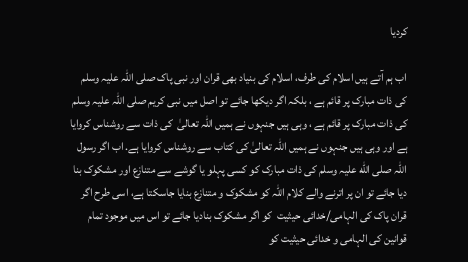کردیا

اب ہم آتے ہیں اسلام کی طرف، اسلام کی بنیاد بھی قران اور نبی پاک صلی اللہ علیہ وسلم کی ذات مبارک پر قائم ہے ، بلکہ اگر دیکھا جائے تو اصل میں نبی کریم صلی اللہ علیہ وسلم کی ذات مبارک پر قائم ہے ، وہی ہیں جنہوں نے ہمیں اللہ تعالیٰ  کی ذات سے روشناس کروایا ہے اور وہی ہیں جنہوں نے ہمیں اللہ تعالیٰ کی کتاب سے روشناس کروایا ہے. اب اگر رسول اللہ صلی الله علیہ وسلم کی ذات مبارک کو کسی پہلو یا گوشے سے متنازع اور مشکوک بنا دیا جائے تو ان پر اترنے والے کلام اللہ کو مشکوک و متنازع بنایا جاسکتا ہے، اسی طرح اگر قران پاک کی الہامی/خدائی حیثیت  کو اگر مشکوک بنادیا جائے تو اس میں موجود تمام قوانین کی الہامی و خدائی حیثیت کو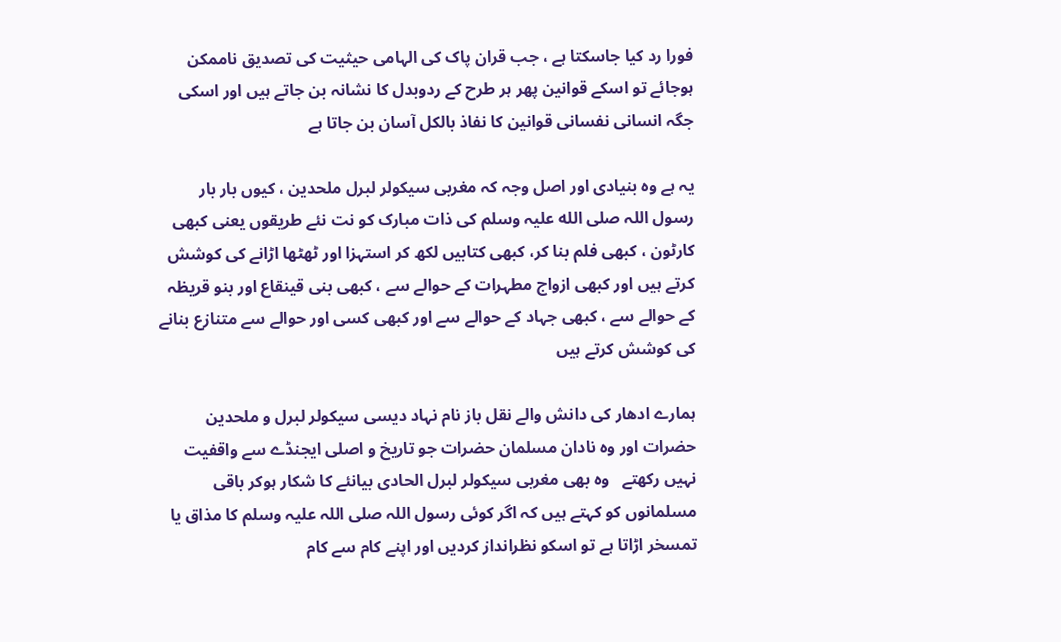فورا رد کیا جاسکتا ہے ، جب قران پاک کی الہامی حیثیت کی تصدیق ناممکن ہوجائے تو اسکے قوانین پھر ہر طرح کے ردوبدل کا نشانہ بن جاتے ہیں اور اسکی جگہ انسانی نفسانی قوانین کا نفاذ بالکل آسان بن جاتا ہے

یہ ہے وہ بنیادی اور اصل وجہ کہ مغربی سیکولر لبرل ملحدین ، کیوں بار بار رسول اللہ صلی الله علیہ وسلم کی ذات مبارک کو نت نئے طریقوں یعنی کبھی کارٹون ، کبھی فلم بنا کر، کبھی کتابیں لکھ کر استہزا اور ٹھٹھا اڑانے کی کوشش  کرتے ہیں اور کبھی ازواج مطہرات کے حوالے سے ، کبھی بنی قینقاع اور بنو قریظہ کے حوالے سے ، کبھی جہاد کے حوالے سے اور کبھی کسی اور حوالے سے متنازع بنانے کی کوشش کرتے ہیں

ہمارے ادھار کی دانش والے نقل باز نام نہاد دیسی سیکولر لبرل و ملحدین حضرات اور وہ نادان مسلمان حضرات جو تاریخ و اصلی ایجنڈے سے واقفیت  نہیں رکھتے   وہ بھی مغربی سیکولر لبرل الحادی بیانئے کا شکار ہوکر باقی مسلمانوں کو کہتے ہیں کہ اگر کوئی رسول اللہ صلی اللہ علیہ وسلم کا مذاق یا تمسخر اڑاتا ہے تو اسکو نظرانداز کردیں اور اپنے کام سے کام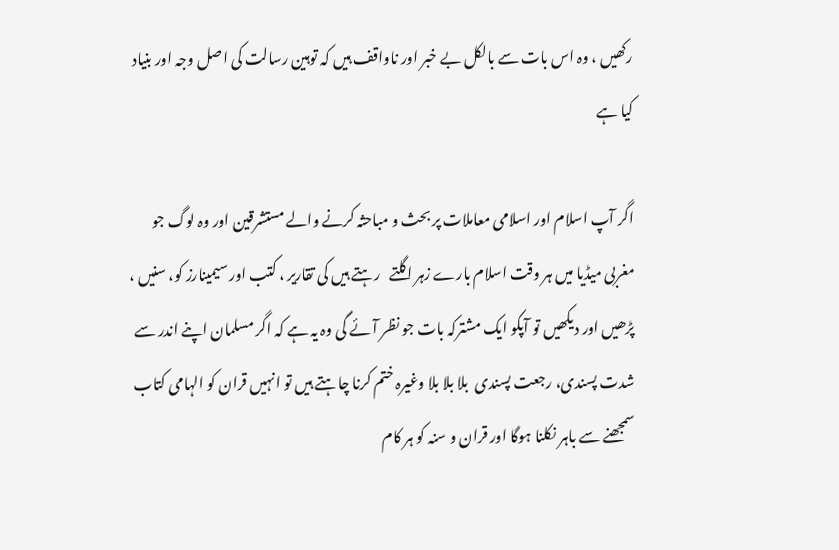رکھیں ، وہ اس بات سے بالکل بے خبر اور ناواقف ہیں کہ توہین رسالت کی اصل وجہ اور بنیاد کیا ہے

اگر آپ اسلام اور اسلامی معاملات پر بحث و مباحثہ کرنے والے مستشرقین اور وہ لوگ جو مغربی میڈیا میں ہر وقت اسلام بارے زہر اگلتے   رہتے ہیں کی تقاریر ، کتب اور سیمینارز کو، سنیں ، پڑھیں اور دیکھیں تو آپکو ایک مشترکہ بات جو نظر آئے گی وہ یہ ہے کہ اگر مسلمان اپنے اندر سے شدت پسندی، رجعت پسندی  بلا بلا بلا وغیرہ ختم کرنا چاہتے ہیں تو انہیں قران کو الہامی کتاب سمجھنے سے باہر نکلنا ہوگا اور قران و سنہ کو ہر کام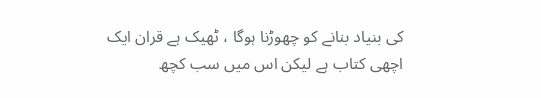کی بنیاد بنانے کو چھوڑنا ہوگا ، ٹھیک ہے قران ایک اچھی کتاب ہے لیکن اس میں سب کچھ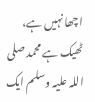اچھا نہیں ہے، ٹھیک ہے محمد صلی اللہ علیہ وسلم ایک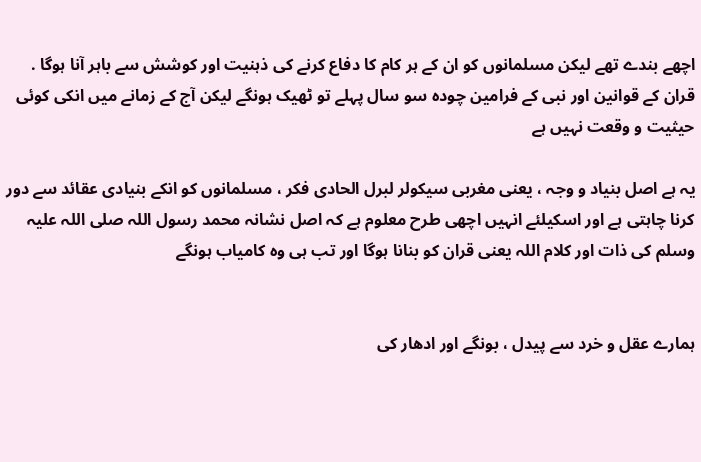اچھے بندے تھے لیکن مسلمانوں کو ان کے ہر کام کا دفاع کرنے کی ذہنیت اور کوشش سے باہر آنا ہوگا . قران کے قوانین اور نبی کے فرامین چودہ سو سال پہلے تو ٹھیک ہونگے لیکن آج کے زمانے میں انکی کوئی حیثیت و وقعت نہیں ہے

یہ ہے اصل بنیاد و وجہ ، یعنی مغربی سیکولر لبرل الحادی فکر ، مسلمانوں کو انکے بنیادی عقائد سے دور کرنا چاہتی ہے اور اسکیلئے انہیں اچھی طرح معلوم ہے کہ اصل نشانہ محمد رسول اللہ صلی اللہ علیہ وسلم کی ذات اور کلام اللہ یعنی قران کو بنانا ہوگا اور تب ہی وہ کامیاب ہونگے


ہمارے عقل و خرد سے پیدل ، بونگے اور ادھار کی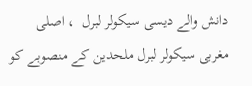دانش والے دیسی سیکولر لبرل  ، اصلی مغربی سیکولر لبرل ملحدین کے منصوبے کو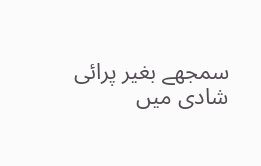سمجھے بغیر پرائی شادی میں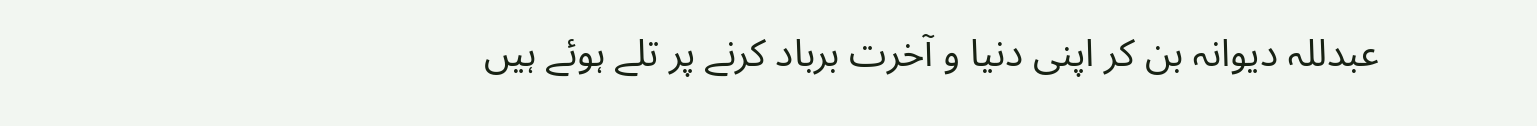عبدللہ دیوانہ بن کر اپنی دنیا و آخرت برباد کرنے پر تلے ہوئے ہیں